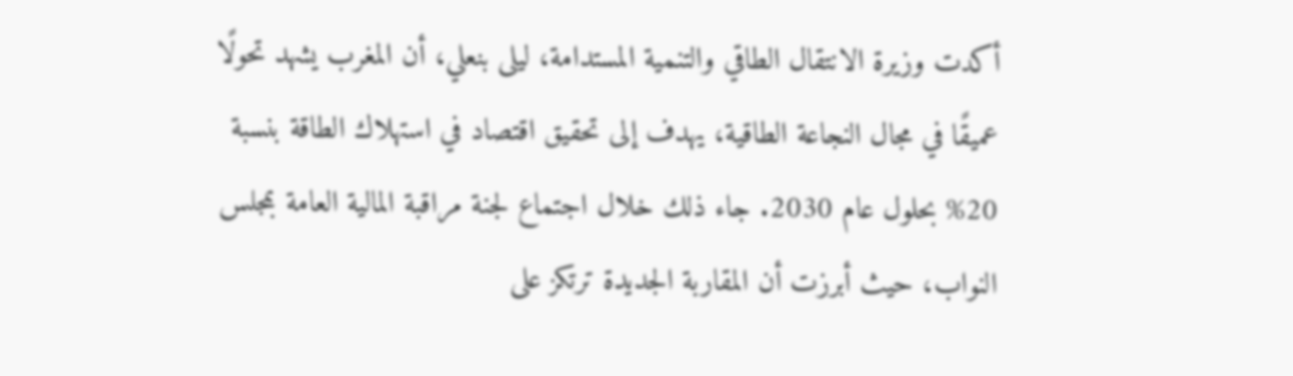أكدت وزيرة الانتقال الطاقي والتنمية المستدامة، ليلى بنعلي، أن المغرب يشهد تحولًا عميقًا في مجال النجاعة الطاقية، يهدف إلى تحقيق اقتصاد في استهلاك الطاقة بنسبة 20% بحلول عام 2030. جاء ذلك خلال اجتماع لجنة مراقبة المالية العامة بمجلس النواب، حيث أبرزت أن المقاربة الجديدة ترتكز على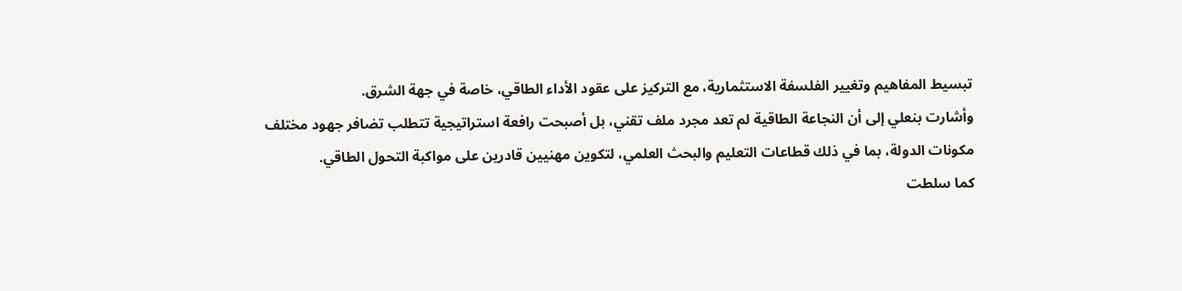تبسيط المفاهيم وتغيير الفلسفة الاستثمارية، مع التركيز على عقود الأداء الطاقي، خاصة في جهة الشرق.
وأشارت بنعلي إلى أن النجاعة الطاقية لم تعد مجرد ملف تقني، بل أصبحت رافعة استراتيجية تتطلب تضافر جهود مختلف مكونات الدولة، بما في ذلك قطاعات التعليم والبحث العلمي، لتكوين مهنيين قادرين على مواكبة التحول الطاقي.
كما سلطت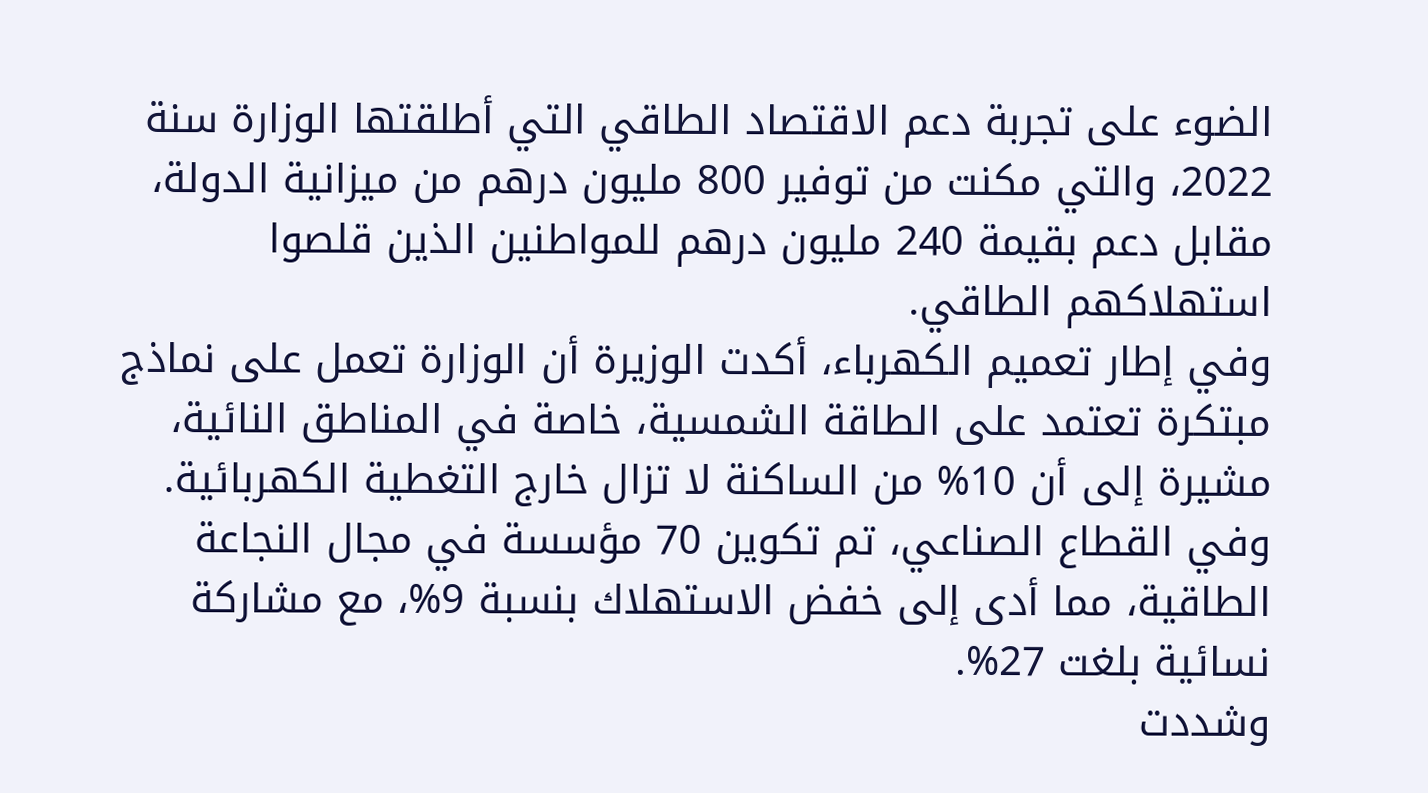الضوء على تجربة دعم الاقتصاد الطاقي التي أطلقتها الوزارة سنة 2022، والتي مكنت من توفير 800 مليون درهم من ميزانية الدولة، مقابل دعم بقيمة 240 مليون درهم للمواطنين الذين قلصوا استهلاكهم الطاقي.
وفي إطار تعميم الكهرباء، أكدت الوزيرة أن الوزارة تعمل على نماذج مبتكرة تعتمد على الطاقة الشمسية، خاصة في المناطق النائية، مشيرة إلى أن 10% من الساكنة لا تزال خارج التغطية الكهربائية.
وفي القطاع الصناعي، تم تكوين 70 مؤسسة في مجال النجاعة الطاقية، مما أدى إلى خفض الاستهلاك بنسبة 9%، مع مشاركة نسائية بلغت 27%.
وشددت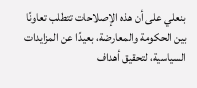بنعلي على أن هذه الإصلاحات تتطلب تعاونًا بين الحكومة والمعارضة، بعيدًا عن المزايدات السياسية، لتحقيق أهداف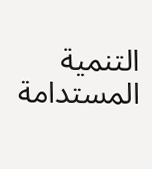التنمية المستدامة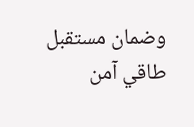وضمان مستقبل طاقي آمن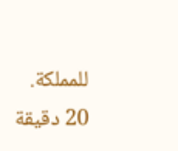للمملكة.
20 دقيقة